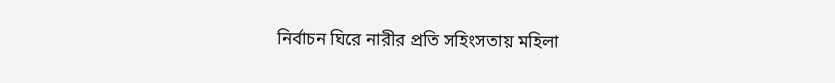নির্বাচন ঘিরে নারীর প্রতি সহিংসতায় মহিলা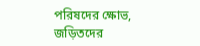পরিষদের ক্ষোভ, জড়িতদের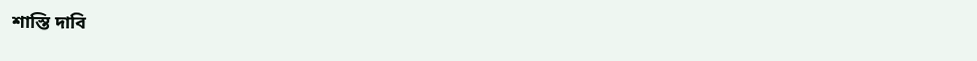শাস্তি দাবি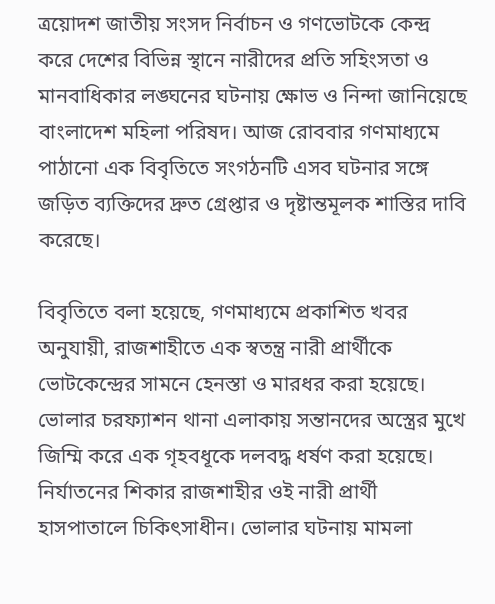ত্রয়োদশ জাতীয় সংসদ নির্বাচন ও গণভোটকে কেন্দ্র করে দেশের বিভিন্ন স্থানে নারীদের প্রতি সহিংসতা ও মানবাধিকার লঙ্ঘনের ঘটনায় ক্ষোভ ও নিন্দা জানিয়েছে বাংলাদেশ মহিলা পরিষদ। আজ রোববার গণমাধ্যমে পাঠানো এক বিবৃতিতে সংগঠনটি এসব ঘটনার সঙ্গে জড়িত ব্যক্তিদের দ্রুত গ্রেপ্তার ও দৃষ্টান্তমূলক শাস্তির দাবি করেছে।

বিবৃতিতে বলা হয়েছে, গণমাধ্যমে প্রকাশিত খবর অনুযায়ী, রাজশাহীতে এক স্বতন্ত্র নারী প্রার্থীকে ভোটকেন্দ্রের সামনে হেনস্তা ও মারধর করা হয়েছে। ভোলার চরফ্যাশন থানা এলাকায় সন্তানদের অস্ত্রের মুখে জিম্মি করে এক গৃহবধূকে দলবদ্ধ ধর্ষণ করা হয়েছে। নির্যাতনের শিকার রাজশাহীর ওই নারী প্রার্থী হাসপাতালে চিকিৎসাধীন। ভোলার ঘটনায় মামলা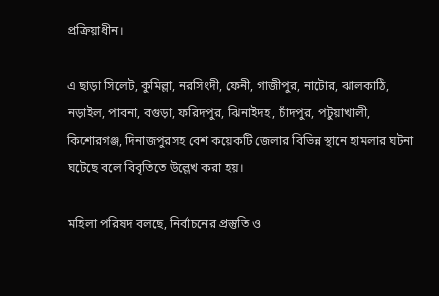প্রক্রিয়াধীন।

এ ছাড়া সিলেট, কুমিল্লা, নরসিংদী, ফেনী, গাজীপুর, নাটোর, ঝালকাঠি, নড়াইল, পাবনা, বগুড়া, ফরিদপুর, ঝিনাইদহ, চাঁদপুর, পটুয়াখালী, কিশোরগঞ্জ, দিনাজপুরসহ বেশ কয়েকটি জেলার বিভিন্ন স্থানে হামলার ঘটনা ঘটেছে বলে বিবৃতিতে উল্লেখ করা হয়।

মহিলা পরিষদ বলছে, নির্বাচনের প্রস্তুতি ও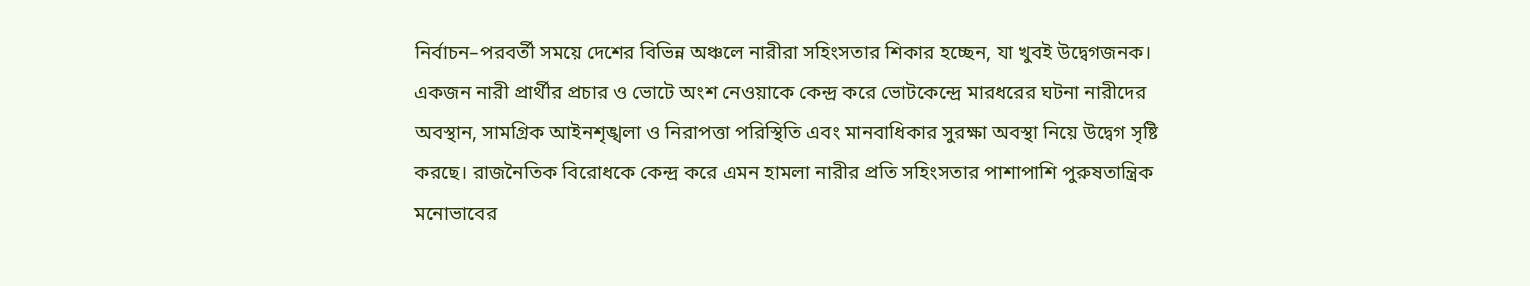নির্বাচন–পরবর্তী সময়ে দেশের বিভিন্ন অঞ্চলে নারীরা সহিংসতার শিকার হচ্ছেন, যা খুবই উদ্বেগজনক। একজন নারী প্রার্থীর প্রচার ও ভোটে অংশ নেওয়াকে কেন্দ্র করে ভোটকেন্দ্রে মারধরের ঘটনা নারীদের অবস্থান, সামগ্রিক আইনশৃঙ্খলা ও নিরাপত্তা পরিস্থিতি এবং মানবাধিকার সুরক্ষা অবস্থা নিয়ে উদ্বেগ সৃষ্টি করছে। রাজনৈতিক বিরোধকে কেন্দ্র করে এমন হামলা নারীর প্রতি সহিংসতার পাশাপাশি পুরুষতান্ত্রিক মনোভাবের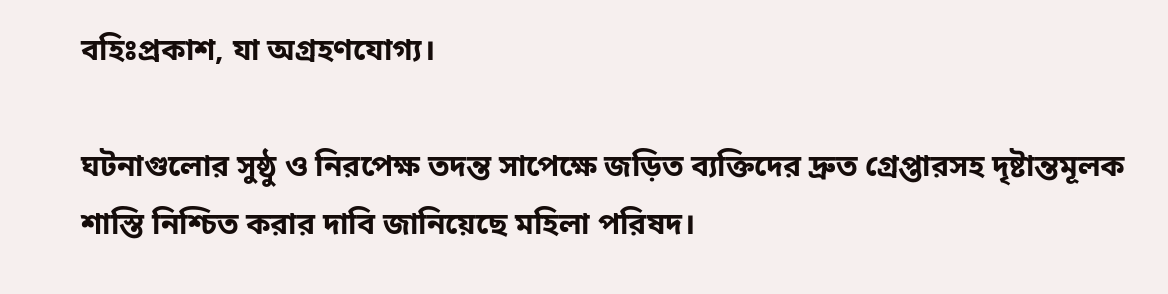বহিঃপ্রকাশ, যা অগ্রহণযোগ্য।

ঘটনাগুলোর সুষ্ঠু ও নিরপেক্ষ তদন্ত সাপেক্ষে জড়িত ব্যক্তিদের দ্রুত গ্রেপ্তারসহ দৃষ্টান্তমূলক শাস্তি নিশ্চিত করার দাবি জানিয়েছে মহিলা পরিষদ।